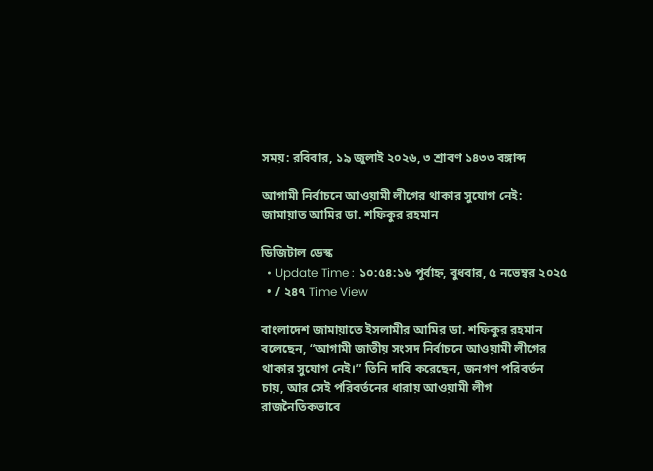সময়: রবিবার, ১৯ জুলাই ২০২৬, ৩ শ্রাবণ ১৪৩৩ বঙ্গাব্দ

আগামী নির্বাচনে আওয়ামী লীগের থাকার সুযোগ নেই: জামায়াত আমির ডা. শফিকুর রহমান

ডিজিটাল ডেস্ক
  • Update Time : ১০:৫৪:১৬ পূর্বাহ্ন, বুধবার, ৫ নভেম্বর ২০২৫
  • / ২৪৭ Time View

বাংলাদেশ জামায়াতে ইসলামীর আমির ডা. শফিকুর রহমান বলেছেন, “আগামী জাতীয় সংসদ নির্বাচনে আওয়ামী লীগের থাকার সুযোগ নেই।” তিনি দাবি করেছেন, জনগণ পরিবর্তন চায়, আর সেই পরিবর্তনের ধারায় আওয়ামী লীগ রাজনৈতিকভাবে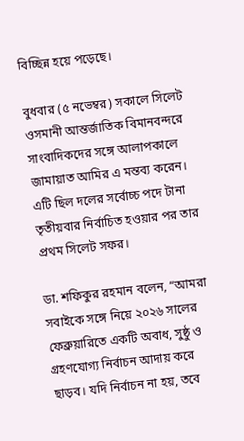বিচ্ছিন্ন হয়ে পড়েছে।

বুধবার (৫ নভেম্বর) সকালে সিলেট ওসমানী আন্তর্জাতিক বিমানবন্দরে সাংবাদিকদের সঙ্গে আলাপকালে জামায়াত আমির এ মন্তব্য করেন। এটি ছিল দলের সর্বোচ্চ পদে টানা তৃতীয়বার নির্বাচিত হওয়ার পর তার প্রথম সিলেট সফর।

ডা. শফিকুর রহমান বলেন, “আমরা সবাইকে সঙ্গে নিয়ে ২০২৬ সালের ফেব্রুয়ারিতে একটি অবাধ, সুষ্ঠু ও গ্রহণযোগ্য নির্বাচন আদায় করে ছাড়ব। যদি নির্বাচন না হয়, তবে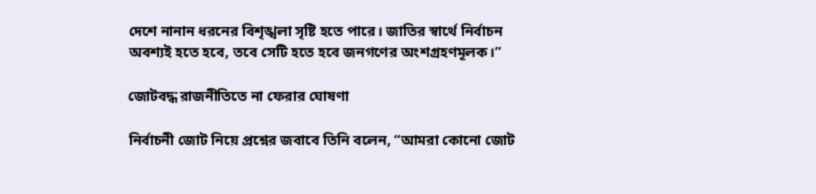দেশে নানান ধরনের বিশৃঙ্খলা সৃষ্টি হতে পারে। জাতির স্বার্থে নির্বাচন অবশ্যই হতে হবে, তবে সেটি হতে হবে জনগণের অংশগ্রহণমূলক।”

জোটবদ্ধ রাজনীতিতে না ফেরার ঘোষণা

নির্বাচনী জোট নিয়ে প্রশ্নের জবাবে তিনি বলেন, “আমরা কোনো জোট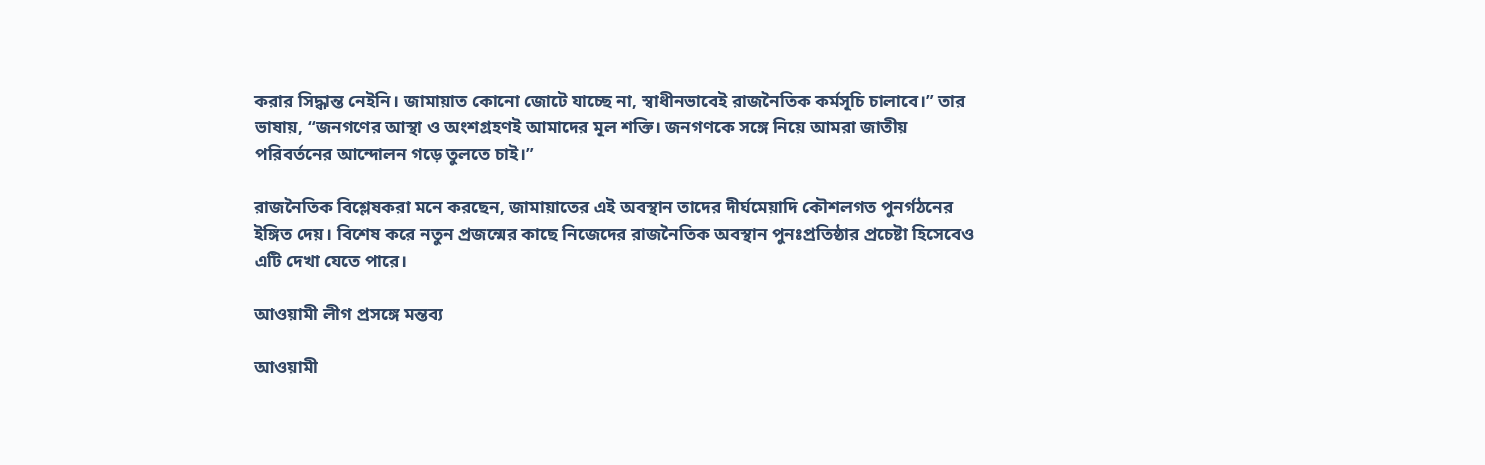করার সিদ্ধান্ত নেইনি। জামায়াত কোনো জোটে যাচ্ছে না, স্বাধীনভাবেই রাজনৈতিক কর্মসূচি চালাবে।” তার ভাষায়, “জনগণের আস্থা ও অংশগ্রহণই আমাদের মূল শক্তি। জনগণকে সঙ্গে নিয়ে আমরা জাতীয় পরিবর্তনের আন্দোলন গড়ে তুলতে চাই।”

রাজনৈতিক বিশ্লেষকরা মনে করছেন, জামায়াতের এই অবস্থান তাদের দীর্ঘমেয়াদি কৌশলগত পুনর্গঠনের ইঙ্গিত দেয়। বিশেষ করে নতুন প্রজন্মের কাছে নিজেদের রাজনৈতিক অবস্থান পুনঃপ্রতিষ্ঠার প্রচেষ্টা হিসেবেও এটি দেখা যেতে পারে।

আওয়ামী লীগ প্রসঙ্গে মন্তব্য

আওয়ামী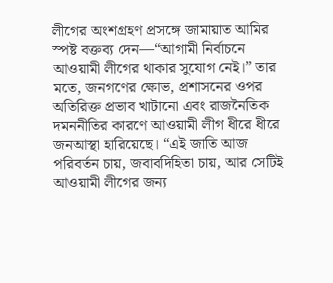লীগের অংশগ্রহণ প্রসঙ্গে জামায়াত আমির স্পষ্ট বক্তব্য দেন—“আগামী নির্বাচনে আওয়ামী লীগের থাকার সুযোগ নেই।” তার মতে, জনগণের ক্ষোভ, প্রশাসনের ওপর অতিরিক্ত প্রভাব খাটানো এবং রাজনৈতিক দমননীতির কারণে আওয়ামী লীগ ধীরে ধীরে জনআস্থা হারিয়েছে। “এই জাতি আজ পরিবর্তন চায়, জবাবদিহিতা চায়, আর সেটিই আওয়ামী লীগের জন্য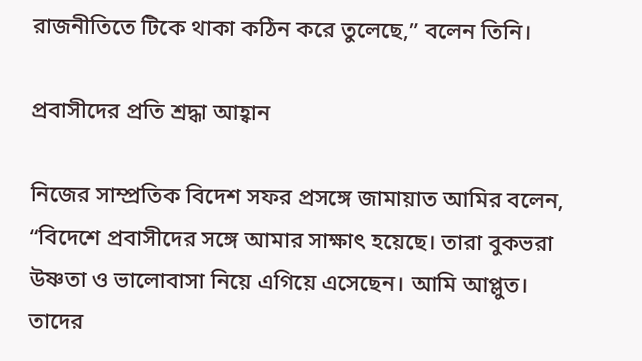রাজনীতিতে টিকে থাকা কঠিন করে তুলেছে,” বলেন তিনি।

প্রবাসীদের প্রতি শ্রদ্ধা আহ্বান

নিজের সাম্প্রতিক বিদেশ সফর প্রসঙ্গে জামায়াত আমির বলেন, “বিদেশে প্রবাসীদের সঙ্গে আমার সাক্ষাৎ হয়েছে। তারা বুকভরা উষ্ণতা ও ভালোবাসা নিয়ে এগিয়ে এসেছেন। আমি আপ্লুত। তাদের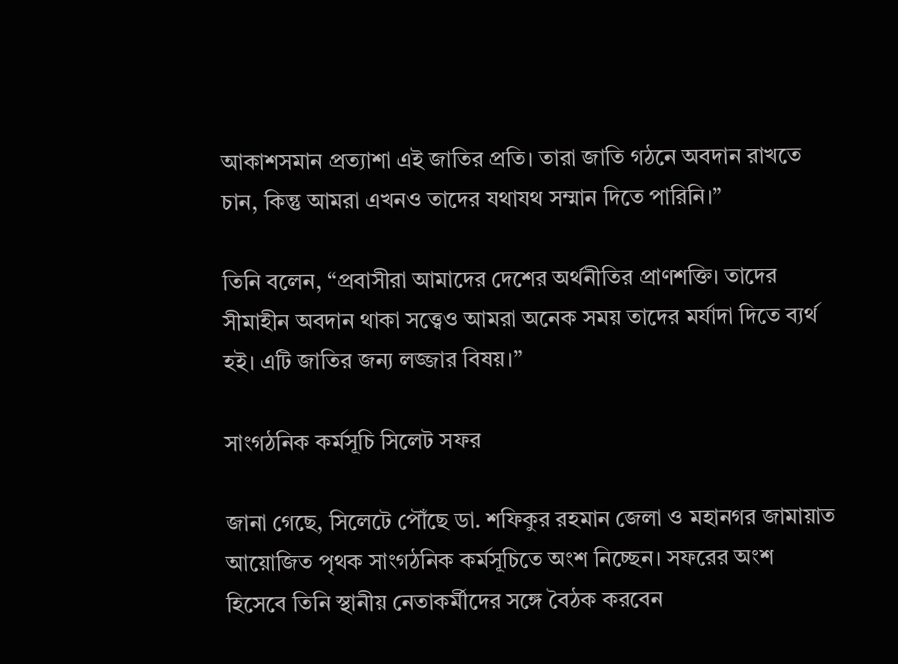আকাশসমান প্রত্যাশা এই জাতির প্রতি। তারা জাতি গঠনে অবদান রাখতে চান, কিন্তু আমরা এখনও তাদের যথাযথ সম্মান দিতে পারিনি।”

তিনি বলেন, “প্রবাসীরা আমাদের দেশের অর্থনীতির প্রাণশক্তি। তাদের সীমাহীন অবদান থাকা সত্ত্বেও আমরা অনেক সময় তাদের মর্যাদা দিতে ব্যর্থ হই। এটি জাতির জন্য লজ্জার বিষয়।”

সাংগঠনিক কর্মসূচি সিলেট সফর

জানা গেছে, সিলেটে পৌঁছে ডা. শফিকুর রহমান জেলা ও মহানগর জামায়াত আয়োজিত পৃথক সাংগঠনিক কর্মসূচিতে অংশ নিচ্ছেন। সফরের অংশ হিসেবে তিনি স্থানীয় নেতাকর্মীদের সঙ্গে বৈঠক করবেন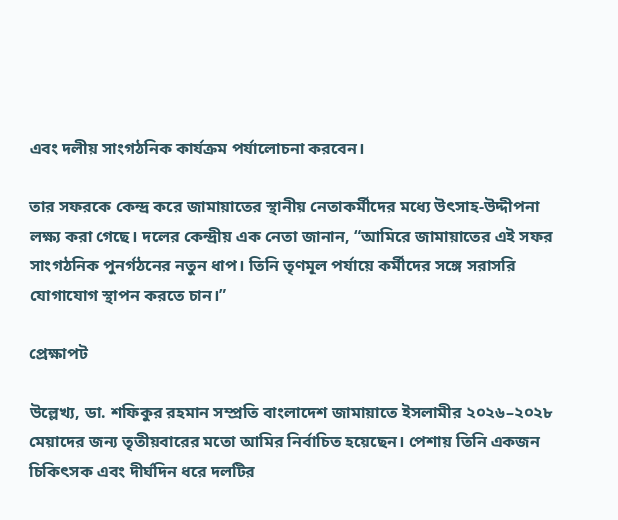এবং দলীয় সাংগঠনিক কার্যক্রম পর্যালোচনা করবেন।

তার সফরকে কেন্দ্র করে জামায়াতের স্থানীয় নেতাকর্মীদের মধ্যে উৎসাহ-উদ্দীপনা লক্ষ্য করা গেছে। দলের কেন্দ্রীয় এক নেতা জানান, “আমিরে জামায়াতের এই সফর সাংগঠনিক পুনর্গঠনের নতুন ধাপ। তিনি তৃণমূল পর্যায়ে কর্মীদের সঙ্গে সরাসরি যোগাযোগ স্থাপন করতে চান।”

প্রেক্ষাপট

উল্লেখ্য, ডা. শফিকুর রহমান সম্প্রতি বাংলাদেশ জামায়াতে ইসলামীর ২০২৬–২০২৮ মেয়াদের জন্য তৃতীয়বারের মতো আমির নির্বাচিত হয়েছেন। পেশায় তিনি একজন চিকিৎসক এবং দীর্ঘদিন ধরে দলটির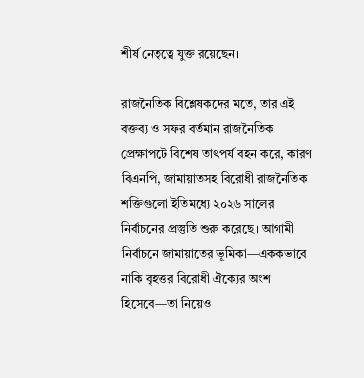শীর্ষ নেতৃত্বে যুক্ত রয়েছেন।

রাজনৈতিক বিশ্লেষকদের মতে, তার এই বক্তব্য ও সফর বর্তমান রাজনৈতিক প্রেক্ষাপটে বিশেষ তাৎপর্য বহন করে, কারণ বিএনপি, জামায়াতসহ বিরোধী রাজনৈতিক শক্তিগুলো ইতিমধ্যে ২০২৬ সালের নির্বাচনের প্রস্তুতি শুরু করেছে। আগামী নির্বাচনে জামায়াতের ভূমিকা—এককভাবে নাকি বৃহত্তর বিরোধী ঐক্যের অংশ হিসেবে—তা নিয়েও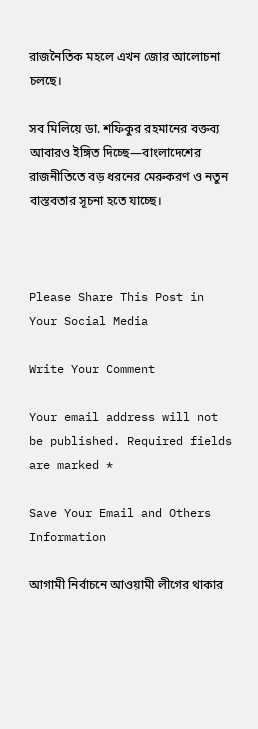রাজনৈতিক মহলে এখন জোর আলোচনা চলছে।

সব মিলিয়ে ডা. শফিকুর রহমানের বক্তব্য আবারও ইঙ্গিত দিচ্ছে—বাংলাদেশের রাজনীতিতে বড় ধরনের মেরুকরণ ও নতুন বাস্তবতার সূচনা হতে যাচ্ছে।



Please Share This Post in Your Social Media

Write Your Comment

Your email address will not be published. Required fields are marked *

Save Your Email and Others Information

আগামী নির্বাচনে আওয়ামী লীগের থাকার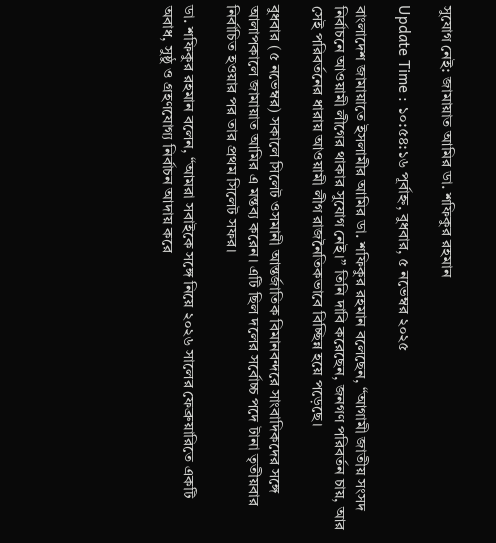সুযোগ নেই: জামায়াত আমির ডা. শফিকুর রহমান

Update Time : ১০:৫৪:১৬ পূর্বাহ্ন, বুধবার, ৫ নভেম্বর ২০২৫

বাংলাদেশ জামায়াতে ইসলামীর আমির ডা. শফিকুর রহমান বলেছেন, “আগামী জাতীয় সংসদ নির্বাচনে আওয়ামী লীগের থাকার সুযোগ নেই।” তিনি দাবি করেছেন, জনগণ পরিবর্তন চায়, আর সেই পরিবর্তনের ধারায় আওয়ামী লীগ রাজনৈতিকভাবে বিচ্ছিন্ন হয়ে পড়েছে।

বুধবার (৫ নভেম্বর) সকালে সিলেট ওসমানী আন্তর্জাতিক বিমানবন্দরে সাংবাদিকদের সঙ্গে আলাপকালে জামায়াত আমির এ মন্তব্য করেন। এটি ছিল দলের সর্বোচ্চ পদে টানা তৃতীয়বার নির্বাচিত হওয়ার পর তার প্রথম সিলেট সফর।

ডা. শফিকুর রহমান বলেন, “আমরা সবাইকে সঙ্গে নিয়ে ২০২৬ সালের ফেব্রুয়ারিতে একটি অবাধ, সুষ্ঠু ও গ্রহণযোগ্য নির্বাচন আদায় করে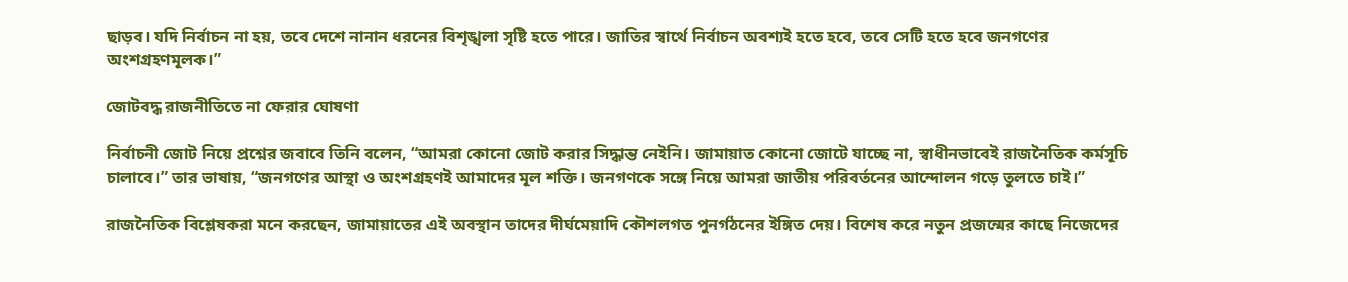ছাড়ব। যদি নির্বাচন না হয়, তবে দেশে নানান ধরনের বিশৃঙ্খলা সৃষ্টি হতে পারে। জাতির স্বার্থে নির্বাচন অবশ্যই হতে হবে, তবে সেটি হতে হবে জনগণের অংশগ্রহণমূলক।”

জোটবদ্ধ রাজনীতিতে না ফেরার ঘোষণা

নির্বাচনী জোট নিয়ে প্রশ্নের জবাবে তিনি বলেন, “আমরা কোনো জোট করার সিদ্ধান্ত নেইনি। জামায়াত কোনো জোটে যাচ্ছে না, স্বাধীনভাবেই রাজনৈতিক কর্মসূচি চালাবে।” তার ভাষায়, “জনগণের আস্থা ও অংশগ্রহণই আমাদের মূল শক্তি। জনগণকে সঙ্গে নিয়ে আমরা জাতীয় পরিবর্তনের আন্দোলন গড়ে তুলতে চাই।”

রাজনৈতিক বিশ্লেষকরা মনে করছেন, জামায়াতের এই অবস্থান তাদের দীর্ঘমেয়াদি কৌশলগত পুনর্গঠনের ইঙ্গিত দেয়। বিশেষ করে নতুন প্রজন্মের কাছে নিজেদের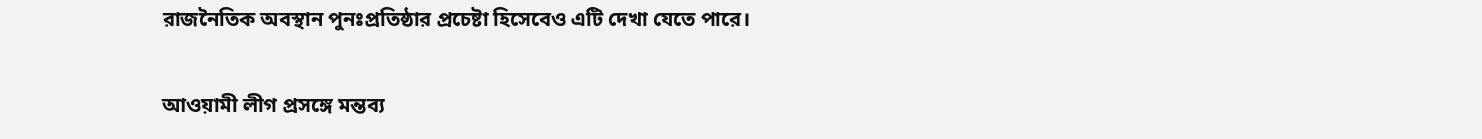রাজনৈতিক অবস্থান পুনঃপ্রতিষ্ঠার প্রচেষ্টা হিসেবেও এটি দেখা যেতে পারে।

আওয়ামী লীগ প্রসঙ্গে মন্তব্য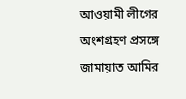আওয়ামী লীগের অংশগ্রহণ প্রসঙ্গে জামায়াত আমির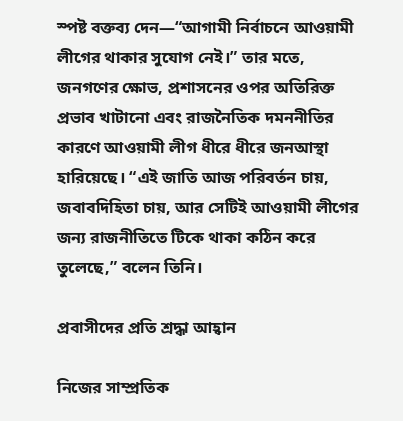স্পষ্ট বক্তব্য দেন—“আগামী নির্বাচনে আওয়ামী লীগের থাকার সুযোগ নেই।” তার মতে, জনগণের ক্ষোভ, প্রশাসনের ওপর অতিরিক্ত প্রভাব খাটানো এবং রাজনৈতিক দমননীতির কারণে আওয়ামী লীগ ধীরে ধীরে জনআস্থা হারিয়েছে। “এই জাতি আজ পরিবর্তন চায়, জবাবদিহিতা চায়, আর সেটিই আওয়ামী লীগের জন্য রাজনীতিতে টিকে থাকা কঠিন করে তুলেছে,” বলেন তিনি।

প্রবাসীদের প্রতি শ্রদ্ধা আহ্বান

নিজের সাম্প্রতিক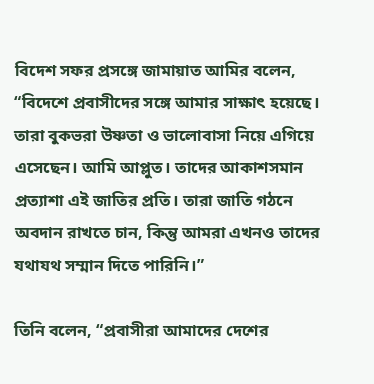বিদেশ সফর প্রসঙ্গে জামায়াত আমির বলেন, “বিদেশে প্রবাসীদের সঙ্গে আমার সাক্ষাৎ হয়েছে। তারা বুকভরা উষ্ণতা ও ভালোবাসা নিয়ে এগিয়ে এসেছেন। আমি আপ্লুত। তাদের আকাশসমান প্রত্যাশা এই জাতির প্রতি। তারা জাতি গঠনে অবদান রাখতে চান, কিন্তু আমরা এখনও তাদের যথাযথ সম্মান দিতে পারিনি।”

তিনি বলেন, “প্রবাসীরা আমাদের দেশের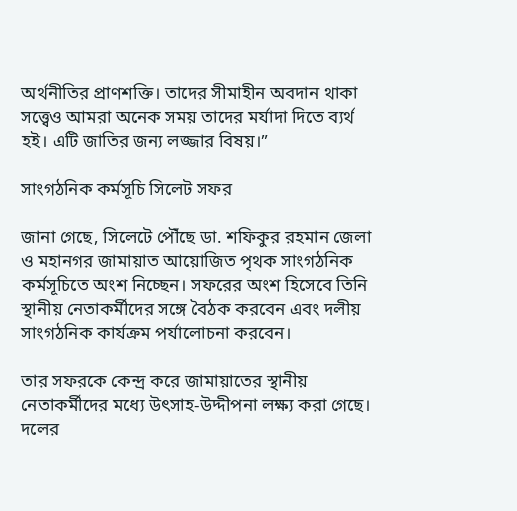অর্থনীতির প্রাণশক্তি। তাদের সীমাহীন অবদান থাকা সত্ত্বেও আমরা অনেক সময় তাদের মর্যাদা দিতে ব্যর্থ হই। এটি জাতির জন্য লজ্জার বিষয়।”

সাংগঠনিক কর্মসূচি সিলেট সফর

জানা গেছে, সিলেটে পৌঁছে ডা. শফিকুর রহমান জেলা ও মহানগর জামায়াত আয়োজিত পৃথক সাংগঠনিক কর্মসূচিতে অংশ নিচ্ছেন। সফরের অংশ হিসেবে তিনি স্থানীয় নেতাকর্মীদের সঙ্গে বৈঠক করবেন এবং দলীয় সাংগঠনিক কার্যক্রম পর্যালোচনা করবেন।

তার সফরকে কেন্দ্র করে জামায়াতের স্থানীয় নেতাকর্মীদের মধ্যে উৎসাহ-উদ্দীপনা লক্ষ্য করা গেছে। দলের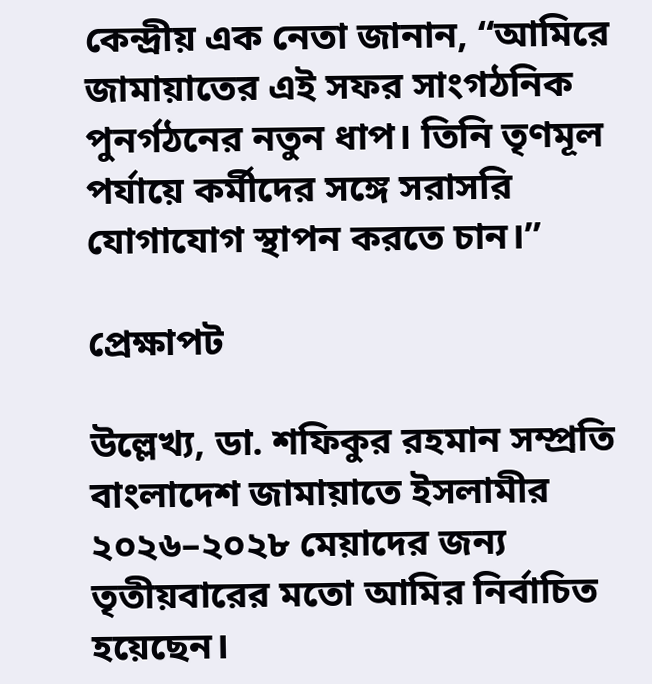কেন্দ্রীয় এক নেতা জানান, “আমিরে জামায়াতের এই সফর সাংগঠনিক পুনর্গঠনের নতুন ধাপ। তিনি তৃণমূল পর্যায়ে কর্মীদের সঙ্গে সরাসরি যোগাযোগ স্থাপন করতে চান।”

প্রেক্ষাপট

উল্লেখ্য, ডা. শফিকুর রহমান সম্প্রতি বাংলাদেশ জামায়াতে ইসলামীর ২০২৬–২০২৮ মেয়াদের জন্য তৃতীয়বারের মতো আমির নির্বাচিত হয়েছেন।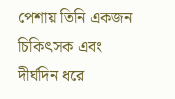পেশায় তিনি একজন চিকিৎসক এবং দীর্ঘদিন ধরে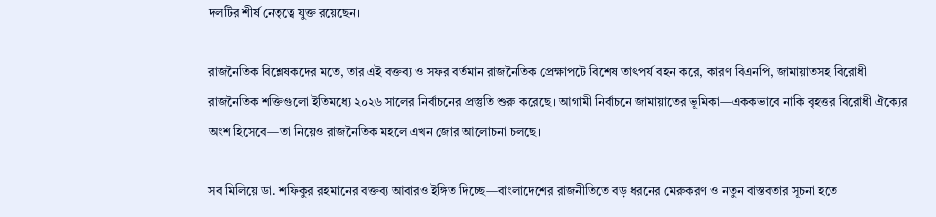দলটির শীর্ষ নেতৃত্বে যুক্ত রয়েছেন।

রাজনৈতিক বিশ্লেষকদের মতে, তার এই বক্তব্য ও সফর বর্তমান রাজনৈতিক প্রেক্ষাপটে বিশেষ তাৎপর্য বহন করে, কারণ বিএনপি, জামায়াতসহ বিরোধী রাজনৈতিক শক্তিগুলো ইতিমধ্যে ২০২৬ সালের নির্বাচনের প্রস্তুতি শুরু করেছে। আগামী নির্বাচনে জামায়াতের ভূমিকা—এককভাবে নাকি বৃহত্তর বিরোধী ঐক্যের অংশ হিসেবে—তা নিয়েও রাজনৈতিক মহলে এখন জোর আলোচনা চলছে।

সব মিলিয়ে ডা. শফিকুর রহমানের বক্তব্য আবারও ইঙ্গিত দিচ্ছে—বাংলাদেশের রাজনীতিতে বড় ধরনের মেরুকরণ ও নতুন বাস্তবতার সূচনা হতে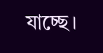যাচ্ছে।